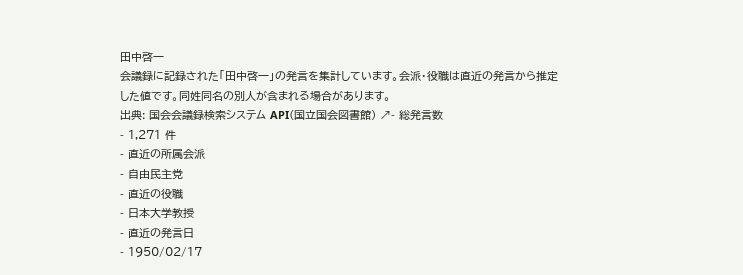田中啓一
会議録に記録された「田中啓一」の発言を集計しています。会派・役職は直近の発言から推定した値です。同姓同名の別人が含まれる場合があります。
出典: 国会会議録検索システム API(国立国会図書館) ↗- 総発言数
- 1,271 件
- 直近の所属会派
- 自由民主党
- 直近の役職
- 日本大学教授
- 直近の発言日
- 1950/02/17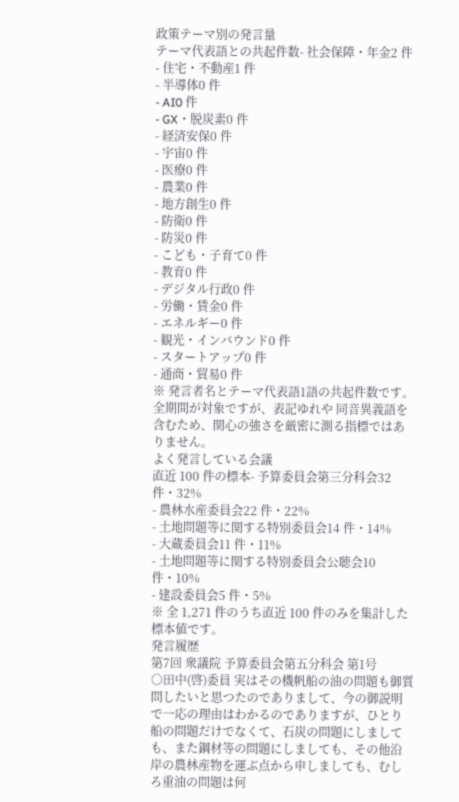政策テーマ別の発言量
テーマ代表語との共起件数- 社会保障・年金2 件
- 住宅・不動産1 件
- 半導体0 件
- AI0 件
- GX・脱炭素0 件
- 経済安保0 件
- 宇宙0 件
- 医療0 件
- 農業0 件
- 地方創生0 件
- 防衛0 件
- 防災0 件
- こども・子育て0 件
- 教育0 件
- デジタル行政0 件
- 労働・賃金0 件
- エネルギー0 件
- 観光・インバウンド0 件
- スタートアップ0 件
- 通商・貿易0 件
※ 発言者名とテーマ代表語1語の共起件数です。全期間が対象ですが、表記ゆれや 同音異義語を含むため、関心の強さを厳密に測る指標ではありません。
よく発言している会議
直近 100 件の標本- 予算委員会第三分科会32 件・32%
- 農林水産委員会22 件・22%
- 土地問題等に関する特別委員会14 件・14%
- 大蔵委員会11 件・11%
- 土地問題等に関する特別委員会公聴会10 件・10%
- 建設委員会5 件・5%
※ 全 1,271 件のうち直近 100 件のみを集計した標本値です。
発言履歴
第7回 衆議院 予算委員会第五分科会 第1号
○田中(啓)委員 実はその機帆船の油の問題も御質問したいと思つたのでありまして、今の御説明で一応の理由はわかるのでありますが、ひとり船の問題だけでなくて、石炭の問題にしましても、また鋼材等の問題にしましても、その他沿岸の農林産物を運ぶ点から申しましても、むしろ重油の問題は何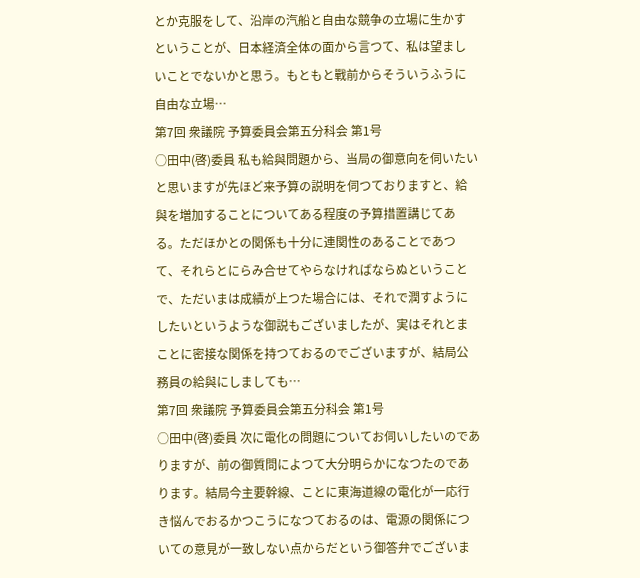とか克服をして、沿岸の汽船と自由な競争の立場に生かすということが、日本経済全体の面から言つて、私は望ましいことでないかと思う。もともと戰前からそういうふうに自由な立場…
第7回 衆議院 予算委員会第五分科会 第1号
○田中(啓)委員 私も給與問題から、当局の御意向を伺いたいと思いますが先ほど来予算の説明を伺つておりますと、給與を増加することについてある程度の予算措置講じてある。ただほかとの関係も十分に連関性のあることであつて、それらとにらみ合せてやらなければならぬということで、ただいまは成績が上つた場合には、それで潤すようにしたいというような御説もございましたが、実はそれとまことに密接な関係を持つておるのでございますが、結局公務員の給與にしましても…
第7回 衆議院 予算委員会第五分科会 第1号
○田中(啓)委員 次に電化の問題についてお伺いしたいのでありますが、前の御質問によつて大分明らかになつたのであります。結局今主要幹線、ことに東海道線の電化が一応行き悩んでおるかつこうになつておるのは、電源の関係についての意見が一致しない点からだという御答弁でございま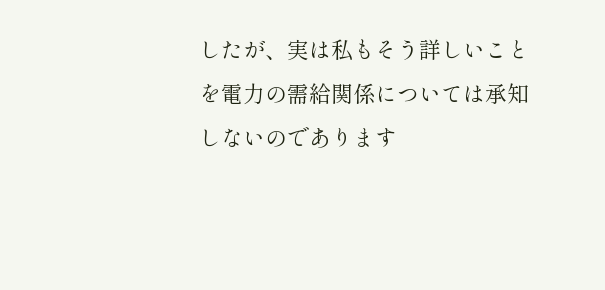したが、実は私もそう詳しいことを電力の需給関係については承知しないのであります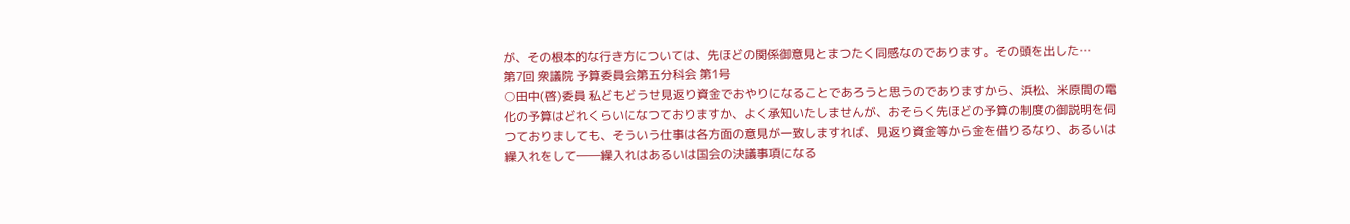が、その根本的な行き方については、先ほどの関係御意見とまつたく同感なのであります。その頭を出した…
第7回 衆議院 予算委員会第五分科会 第1号
○田中(啓)委員 私どもどうせ見返り資金でおやりになることであろうと思うのでありますから、浜松、米原間の電化の予算はどれくらいになつておりますか、よく承知いたしませんが、おそらく先ほどの予算の制度の御説明を伺つておりましても、そういう仕事は各方面の意見が一致しますれば、見返り資金等から金を借りるなり、あるいは繰入れをして――繰入れはあるいは国会の決議事項になる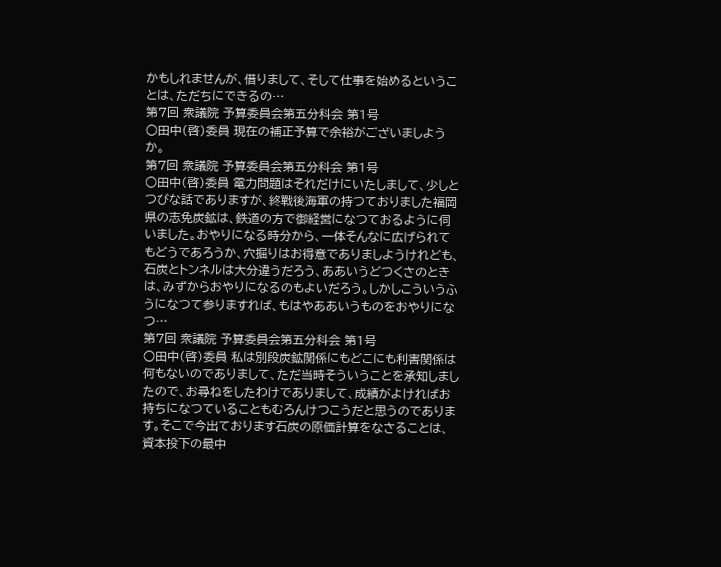かもしれませんが、借りまして、そして仕事を始めるということは、ただちにできるの…
第7回 衆議院 予算委員会第五分科会 第1号
○田中(啓)委員 現在の補正予算で余裕がございましようか。
第7回 衆議院 予算委員会第五分科会 第1号
○田中(啓)委員 電力問題はそれだけにいたしまして、少しとつびな話でありますが、終戰後海軍の持つておりました福岡県の志免炭鉱は、鉄道の方で御経営になつておるように伺いました。おやりになる時分から、一体そんなに広げられてもどうであろうか、穴掘りはお得意でありましようけれども、石炭とトンネルは大分違うだろう、ああいうどつくさのときは、みずからおやりになるのもよいだろう。しかしこういうふうになつて参りますれば、もはやああいうものをおやりになつ…
第7回 衆議院 予算委員会第五分科会 第1号
○田中(啓)委員 私は別段炭鉱関係にもどこにも利害関係は何もないのでありまして、ただ当時そういうことを承知しましたので、お尋ねをしたわけでありまして、成績がよければお持ちになつていることもむろんけつこうだと思うのであります。そこで今出ております石炭の原価計算をなさることは、資本投下の最中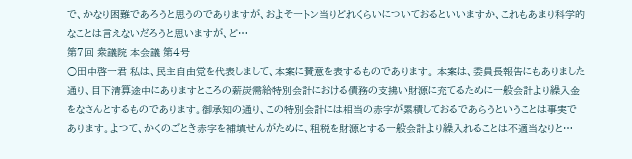で、かなり困難であろうと思うのでありますが、およそ一トン当りどれくらいについておるといいますか、これもあまり科学的なことは言えないだろうと思いますが、ど…
第7回 衆議院 本会議 第4号
○田中啓一君 私は、民主自由党を代表しまして、本案に賛意を表するものであります。 本案は、委員長報告にもありました通り、目下清算途中にありますところの薪炭需給特別会計における債務の支拂い財源に充てるために一般会計より繰入金をなさんとするものであります。御承知の通り、この特別会計には相当の赤字が累積しておるであらうということは事実であります。よつて、かくのごとき赤字を補填せんがために、租税を財源とする一般会計より繰入れることは不適当なりと…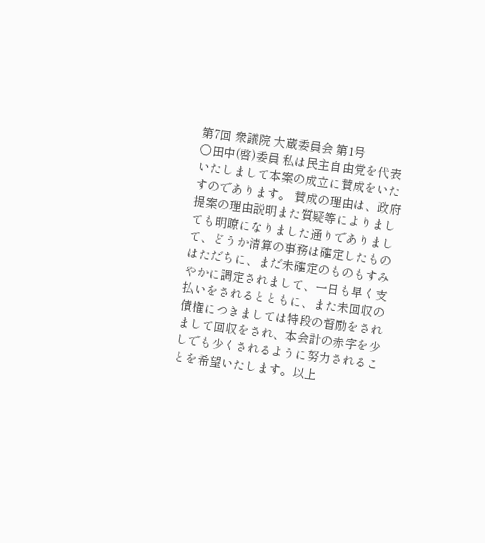第7回 衆議院 大蔵委員会 第1号
○田中(啓)委員 私は民主自由党を代表いたしまして本案の成立に賛成をいたすのであります。 賛成の理由は、政府提案の理由説明また質疑等によりましても明瞭になりました通りでありまして、どうか清算の事務は確定したものはただちに、まだ未確定のものもすみやかに調定されまして、一日も早く支払いをされるとともに、また未回収の債権につきましては特段の督励をされまして回収をされ、本会計の赤字を少しでも少くされるように努力されることを希望いたします。以上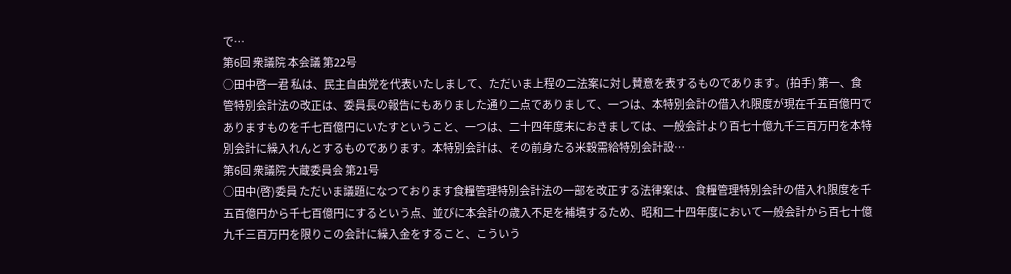で…
第6回 衆議院 本会議 第22号
○田中啓一君 私は、民主自由党を代表いたしまして、ただいま上程の二法案に対し賛意を表するものであります。(拍手) 第一、食管特別会計法の改正は、委員長の報告にもありました通り二点でありまして、一つは、本特別会計の借入れ限度が現在千五百億円でありますものを千七百億円にいたすということ、一つは、二十四年度末におきましては、一般会計より百七十億九千三百万円を本特別会計に繰入れんとするものであります。本特別会計は、その前身たる米穀需給特別会計設…
第6回 衆議院 大蔵委員会 第21号
○田中(啓)委員 ただいま議題になつております食糧管理特別会計法の一部を改正する法律案は、食糧管理特別会計の借入れ限度を千五百億円から千七百億円にするという点、並びに本会計の歳入不足を補填するため、昭和二十四年度において一般会計から百七十億九千三百万円を限りこの会計に繰入金をすること、こういう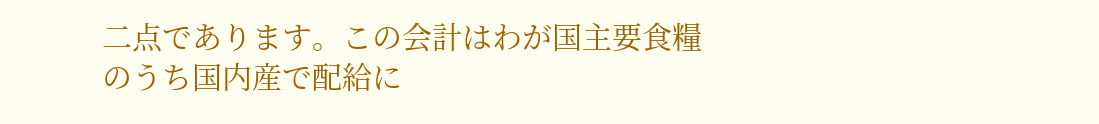二点であります。この会計はわが国主要食糧のうち国内産で配給に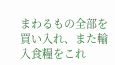まわるもの全部を買い入れ、また輸入食糧をこれ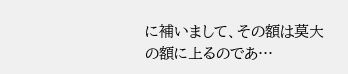に補いまして、その額は莫大の額に上るのであ…